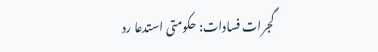گجرات فسادات: حکومتی استدعا رد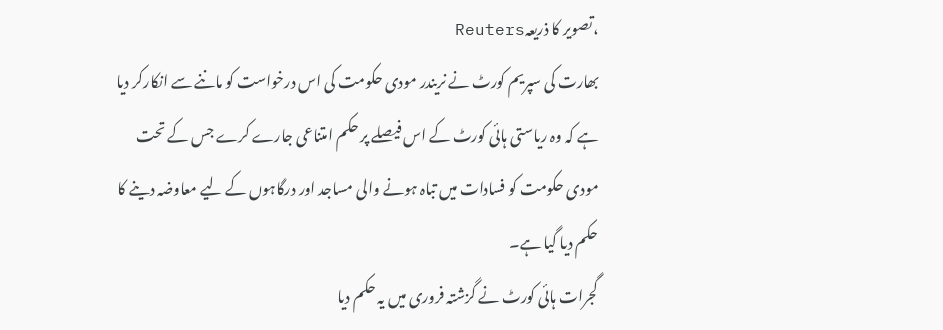،تصویر کا ذریعہReuters
بھارت کی سپریم کورٹ نے نریندر مودی حکومت کی اس درخواست کو ماننے سے انکارکر دیا ہے کہ وہ ریاستی ہائی کورٹ کے اس فیصلے پر حکم امتناعی جارے کرے جس کے تحت مودی حکومت کو فسادات میں تباہ ہونے والی مساجد اور درگاہوں کے لیے معاوضہ دینے کا حکم دیا گیا ہے۔
گجرات ہائی کورٹ نے گزشتہ فروری میں یہ حکم دیا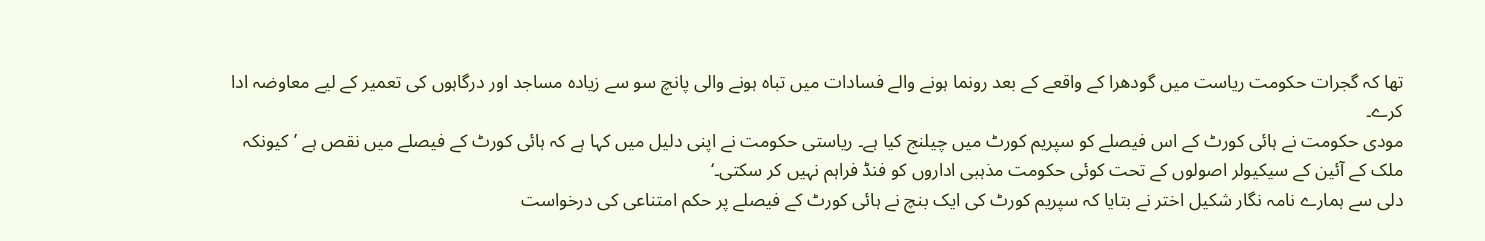تھا کہ گجرات حکومت ریاست میں گودھرا کے واقعے کے بعد رونما ہونے والے فسادات میں تباہ ہونے والی پانچ سو سے زیادہ مساجد اور درگاہوں کی تعمیر کے لیے معاوضہ ادا کرے۔
مودی حکومت نے ہائی کورٹ کے اس فیصلے کو سپریم کورٹ میں چیلنج کیا ہے۔ ریاستی حکومت نے اپنی دلیل میں کہا ہے کہ ہائی کورٹ کے فیصلے میں نقص ہے ’کیونکہ ملک کے آئین کے سیکیولر اصولوں کے تحت کوئی حکومت مذہبی اداروں کو فنڈ فراہم نہيں کر سکتی۔‘
دلی سے ہمارے نامہ نگار شکیل اختر نے بتایا کہ سپریم کورٹ کی ایک بنچ نے ہائی کورٹ کے فیصلے پر حکم امتناعی کی درخواست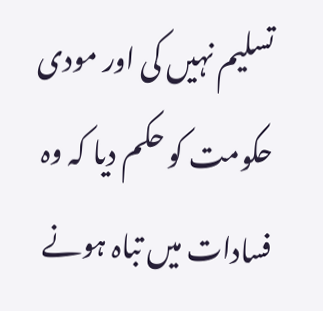تسلیم نہیں کی اور مودی حکومت کو حکم دیا کہ وہ فسادات میں تباہ ہونے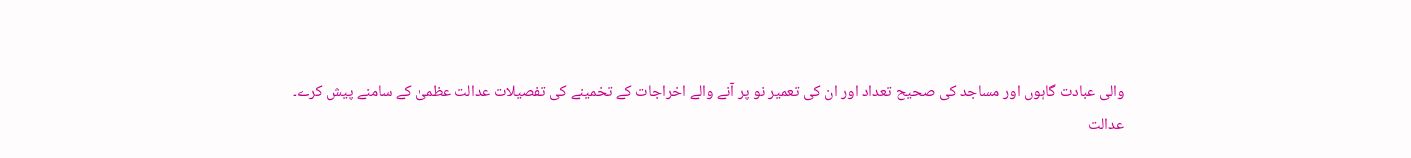والی عبادت گاہوں اور مساجد کی صحیح تعداد اور ان کی تعمیر نو پر آنے والے اخراجات کے تخمینے کی تفصیلات عدالت عظمیٰ کے سامنے پیش کرے۔
عدالت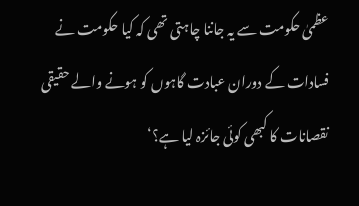عظمیٰ حکومت سے یہ جاننا چاہتی تھی کہ کیا حکومت نے فسادات کے دوران عبادت گاہوں کو ہونے والے حقیقی نقصانات کا کبھی کوئی جائزہ لیا ہے؟‘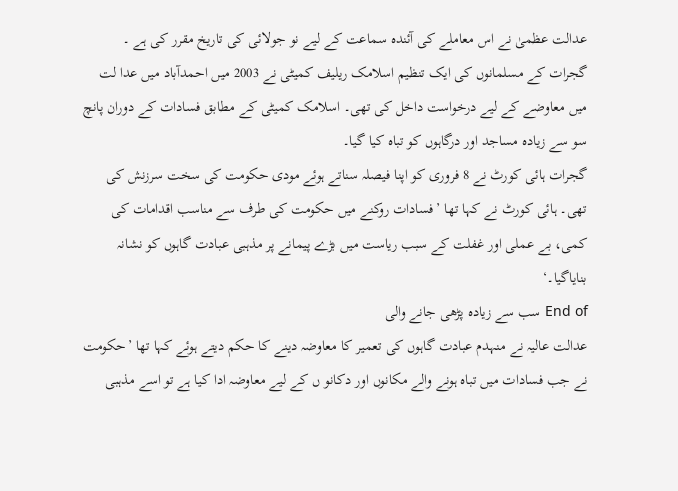عدالت عظمیٰ نے اس معاملے کی آئندہ سماعت کے لیے نو جولائی کی تاریخ مقرر کی ہے ۔
گجرات کے مسلمانوں کی ایک تنظیم اسلامک ریلیف کمیٹی نے 2003 میں احمدآباد میں عدا لت میں معاوضے کے لیے درخواست داخل کی تھی۔ اسلامک کمیٹی کے مطابق فسادات کے دوران پانچ سو سے زیادہ مساجد اور درگاہوں کو تباہ کیا گیا۔
گجرات ہائی کورٹ نے 8 فروری کو اپنا فیصلہ سناتے ہوئے مودی حکومت کی سخت سرزنش کی تھی۔ ہائی کورٹ نے کہا تھا ’فسادات روکنے میں حکومت کی طرف سے مناسب اقدامات کی کمی، بے عملی اور غفلت کے سبب ریاست میں بڑے پیمانے پر مذہبی عبادت گاہوں کو نشانہ بنایاگیا۔‘
End of سب سے زیادہ پڑھی جانے والی
عدالت عالیہ نے منہدم عبادت گاہوں کی تعمیر کا معاوضہ دینے کا حکم دیتے ہوئے کہا تھا ’حکومت نے جب فسادات میں تباہ ہونے والے مکانوں اور دکانو ں کے لیے معاوضہ ادا کیا ہے تو اسے مذہبی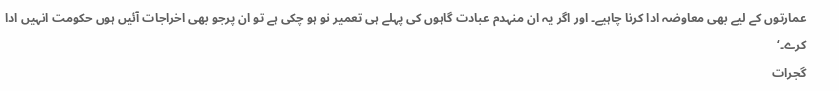عمارتوں کے لیے بھی معاوضہ ادا کرنا چاہیے۔ اور اگر یہ ان منہدم عبادت گاہوں کی پہلے ہی تعمیر نو ہو چکی ہے تو ان پرجو بھی اخراجات آئیں ہوں حکومت انہیں ادا کرے۔‘
گجرات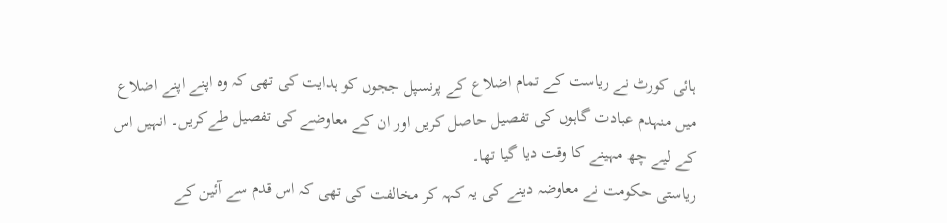ہائی کورٹ نے ریاست کے تمام اضلاع کے پرنسپل ججوں کو ہدایت کی تھی کہ وہ اپنے اپنے اضلاع میں منہدم عبادت گاہوں کی تفصیل حاصل کریں اور ان کے معاوضے کی تفصیل طےکریں۔ انہیں اس کے لیے چھ مہینے کا وقت دیا گیا تھا۔
ریاستی حکومت نے معاوضہ دینے کی یہ کہہ کر مخالفت کی تھی کہ اس قدم سے آئین کے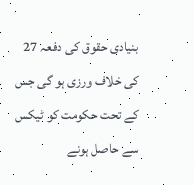بنیادی حقوق کی دفعہ 27 کی خلاف ورزی ہو گی جس کے تحت حکومت کو ٹیکس سے حاصل ہونے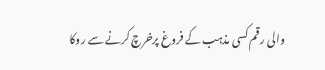والی رقم کسی مذہب کے فروغ پرخرچ کرنے سے روکا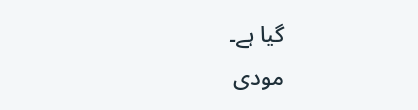گیا ہے۔
مودی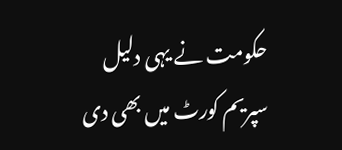حکومت نے یہی دلیل سپریم کورٹ میں بھی دی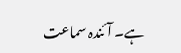ہے۔ آئندہ سماعت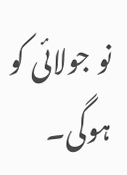نو جولائی کو ہوگی۔